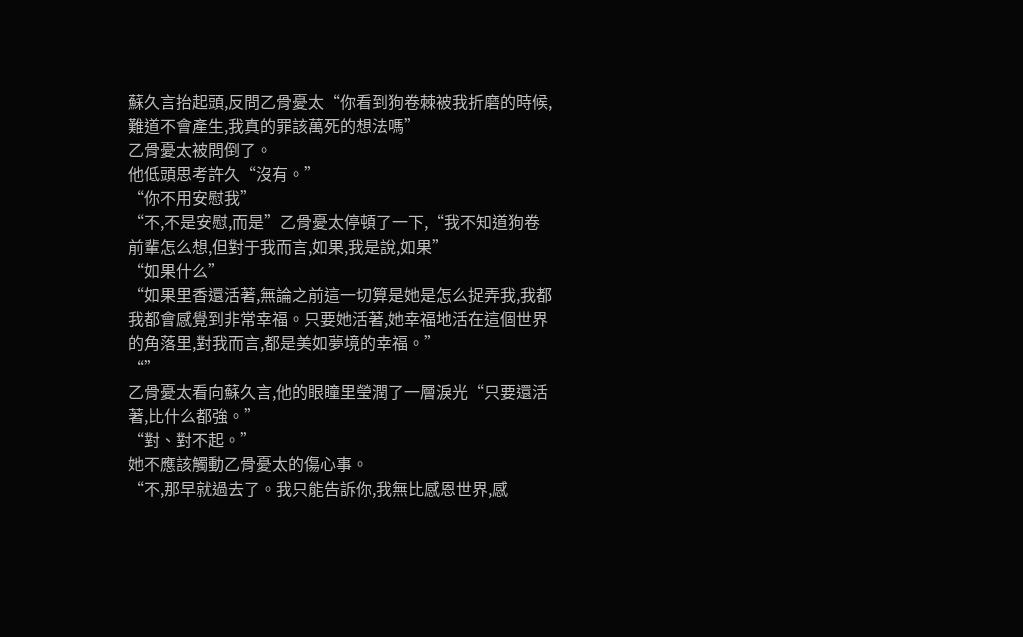蘇久言抬起頭,反問乙骨憂太“你看到狗卷棘被我折磨的時候,難道不會產生,我真的罪該萬死的想法嗎”
乙骨憂太被問倒了。
他低頭思考許久“沒有。”
“你不用安慰我”
“不,不是安慰,而是”乙骨憂太停頓了一下,“我不知道狗卷前輩怎么想,但對于我而言,如果,我是說,如果”
“如果什么”
“如果里香還活著,無論之前這一切算是她是怎么捉弄我,我都我都會感覺到非常幸福。只要她活著,她幸福地活在這個世界的角落里,對我而言,都是美如夢境的幸福。”
“”
乙骨憂太看向蘇久言,他的眼瞳里瑩潤了一層淚光“只要還活著,比什么都強。”
“對、對不起。”
她不應該觸動乙骨憂太的傷心事。
“不,那早就過去了。我只能告訴你,我無比感恩世界,感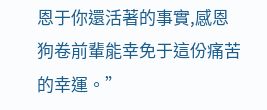恩于你還活著的事實,感恩狗卷前輩能幸免于這份痛苦的幸運。”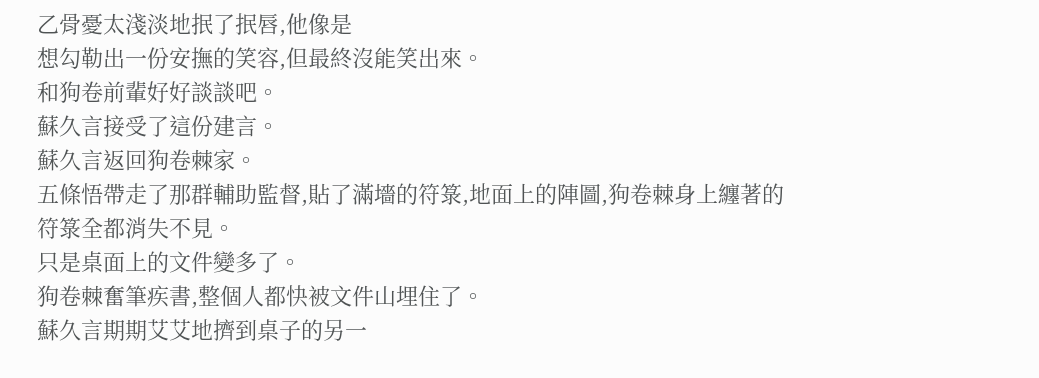乙骨憂太淺淡地抿了抿唇,他像是
想勾勒出一份安撫的笑容,但最終沒能笑出來。
和狗卷前輩好好談談吧。
蘇久言接受了這份建言。
蘇久言返回狗卷棘家。
五條悟帶走了那群輔助監督,貼了滿墻的符箓,地面上的陣圖,狗卷棘身上纏著的符箓全都消失不見。
只是桌面上的文件變多了。
狗卷棘奮筆疾書,整個人都快被文件山埋住了。
蘇久言期期艾艾地擠到桌子的另一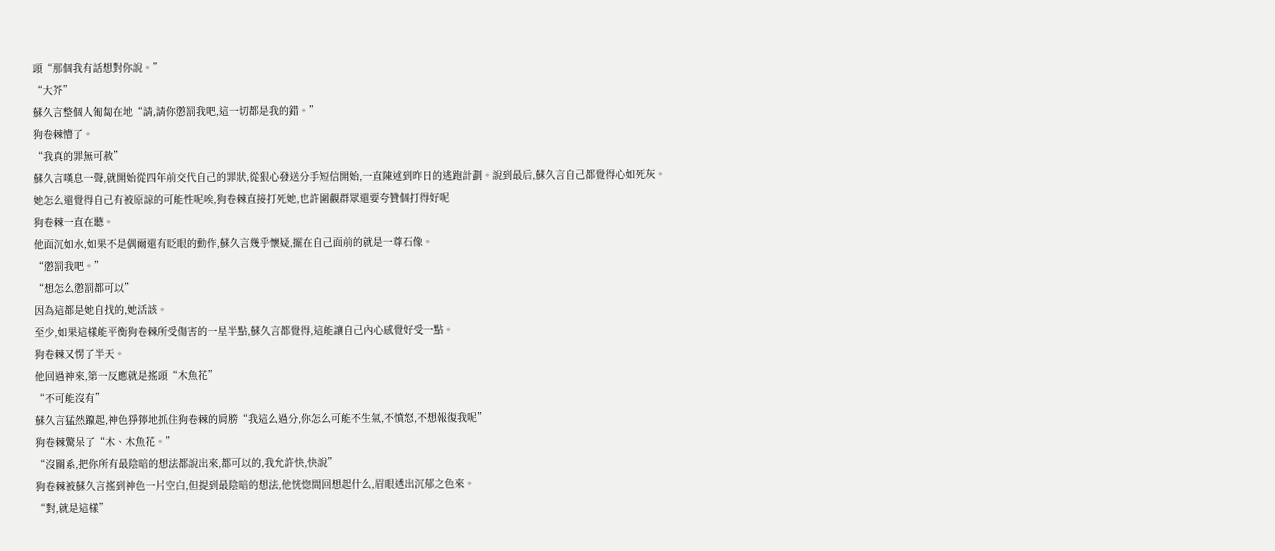頭“那個我有話想對你說。”
“大芥”
蘇久言整個人匍匐在地“請,請你懲罰我吧,這一切都是我的錯。”
狗卷棘懵了。
“我真的罪無可赦”
蘇久言嘆息一聲,就開始從四年前交代自己的罪狀,從狠心發送分手短信開始,一直陳述到昨日的逃跑計劃。說到最后,蘇久言自己都覺得心如死灰。
她怎么還覺得自己有被原諒的可能性呢唉,狗卷棘直接打死她,也許圍觀群眾還要夸贊個打得好呢
狗卷棘一直在聽。
他面沉如水,如果不是偶爾還有眨眼的動作,蘇久言幾乎懷疑,擺在自己面前的就是一尊石像。
“懲罰我吧。”
“想怎么懲罰都可以”
因為這都是她自找的,她活該。
至少,如果這樣能平衡狗卷棘所受傷害的一星半點,蘇久言都覺得,這能讓自己內心感覺好受一點。
狗卷棘又愣了半天。
他回過神來,第一反應就是搖頭“木魚花”
“不可能沒有”
蘇久言猛然躥起,神色猙獰地抓住狗卷棘的肩膀“我這么過分,你怎么可能不生氣,不憤怒,不想報復我呢”
狗卷棘驚呆了“木、木魚花。”
“沒關系,把你所有最陰暗的想法都說出來,都可以的,我允許快,快說”
狗卷棘被蘇久言搖到神色一片空白,但提到最陰暗的想法,他恍惚間回想起什么,眉眼透出沉郁之色來。
“對,就是這樣”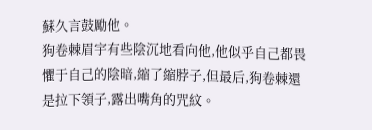蘇久言鼓勵他。
狗卷棘眉宇有些陰沉地看向他,他似乎自己都畏懼于自己的陰暗,縮了縮脖子,但最后,狗卷棘還是拉下領子,露出嘴角的咒紋。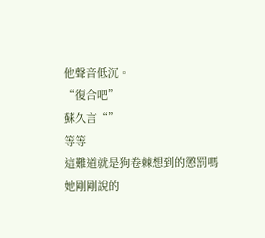他聲音低沉。
“復合吧”
蘇久言“”
等等
這難道就是狗卷棘想到的懲罰嗎
她剛剛說的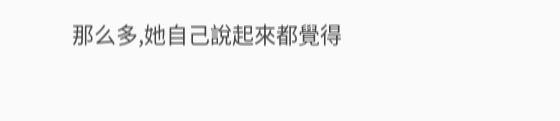那么多,她自己說起來都覺得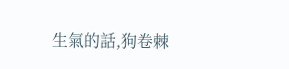生氣的話,狗卷棘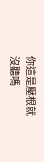你這是壓根就沒聽嗎